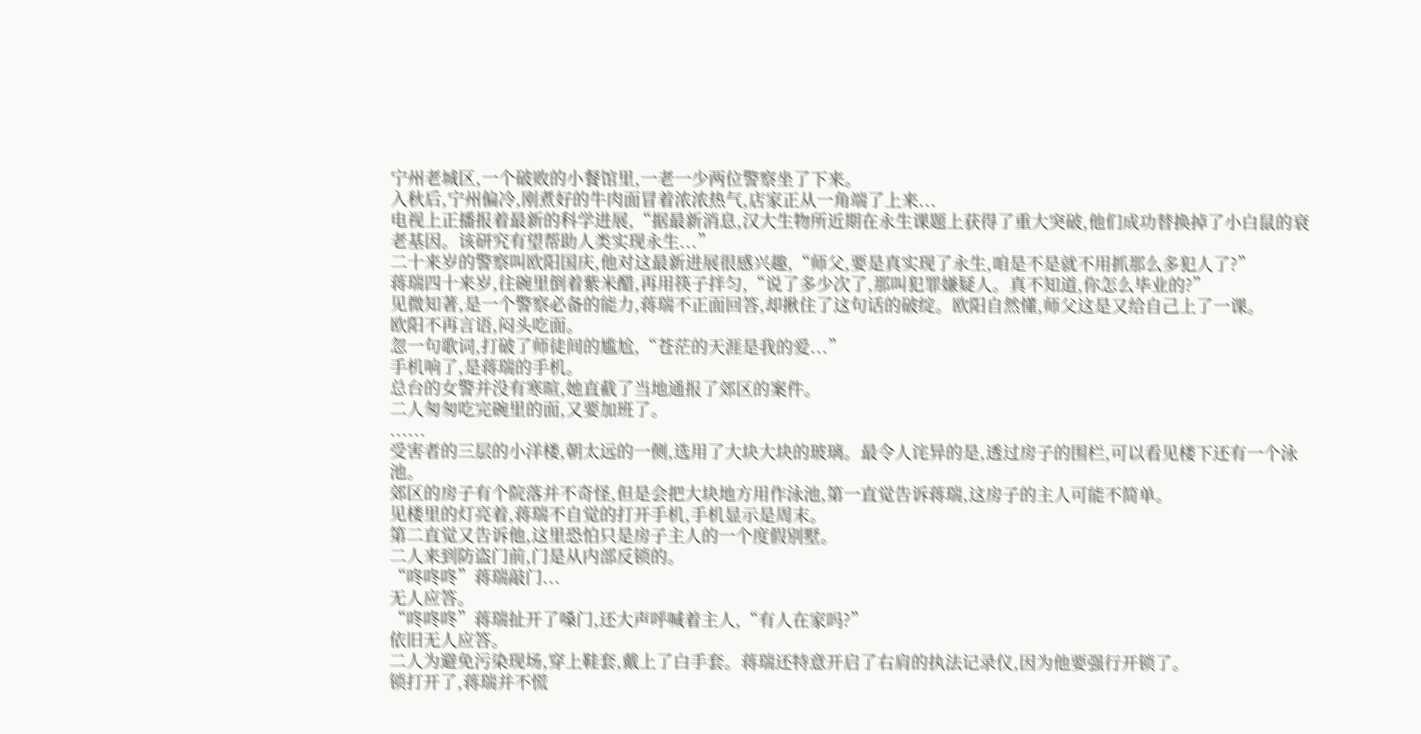宁州老城区,一个破败的小餐馆里,一老一少两位警察坐了下来。
入秋后,宁州偏冷,刚煮好的牛肉面冒着浓浓热气,店家正从一角端了上来...
电视上正播报着最新的科学进展,“据最新消息,汉大生物所近期在永生课题上获得了重大突破,他们成功替换掉了小白鼠的衰老基因。该研究有望帮助人类实现永生...”
二十来岁的警察叫欧阳国庆,他对这最新进展很感兴趣,“师父,要是真实现了永生,咱是不是就不用抓那么多犯人了?”
蒋瑞四十来岁,往碗里倒着紫米醋,再用筷子拌匀,“说了多少次了,那叫犯罪嫌疑人。真不知道,你怎么毕业的?”
见微知著,是一个警察必备的能力,蒋瑞不正面回答,却揪住了这句话的破绽。欧阳自然懂,师父这是又给自己上了一课。
欧阳不再言语,闷头吃面。
忽一句歌词,打破了师徒间的尴尬,“苍茫的天涯是我的爱...”
手机响了,是蒋瑞的手机。
总台的女警并没有寒暄,她直截了当地通报了郊区的案件。
二人匆匆吃完碗里的面,又要加班了。
......
受害者的三层的小洋楼,朝太远的一侧,选用了大块大块的玻璃。最令人诧异的是,透过房子的围栏,可以看见楼下还有一个泳池。
郊区的房子有个院落并不奇怪,但是会把大块地方用作泳池,第一直觉告诉蒋瑞,这房子的主人可能不简单。
见楼里的灯亮着,蒋瑞不自觉的打开手机,手机显示是周末。
第二直觉又告诉他,这里恐怕只是房子主人的一个度假别墅。
二人来到防盗门前,门是从内部反锁的。
“咚咚咚”蒋瑞敲门...
无人应答。
“咚咚咚”蒋瑞扯开了嗓门,还大声呼喊着主人,“有人在家吗?”
依旧无人应答。
二人为避免污染现场,穿上鞋套,戴上了白手套。蒋瑞还特意开启了右肩的执法记录仪,因为他要强行开锁了。
锁打开了,蒋瑞并不慌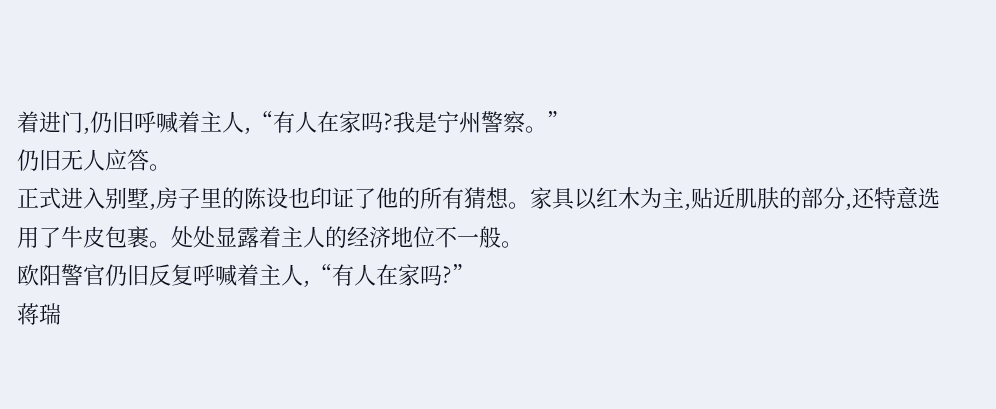着进门,仍旧呼喊着主人,“有人在家吗?我是宁州警察。”
仍旧无人应答。
正式进入别墅,房子里的陈设也印证了他的所有猜想。家具以红木为主,贴近肌肤的部分,还特意选用了牛皮包裹。处处显露着主人的经济地位不一般。
欧阳警官仍旧反复呼喊着主人,“有人在家吗?”
蒋瑞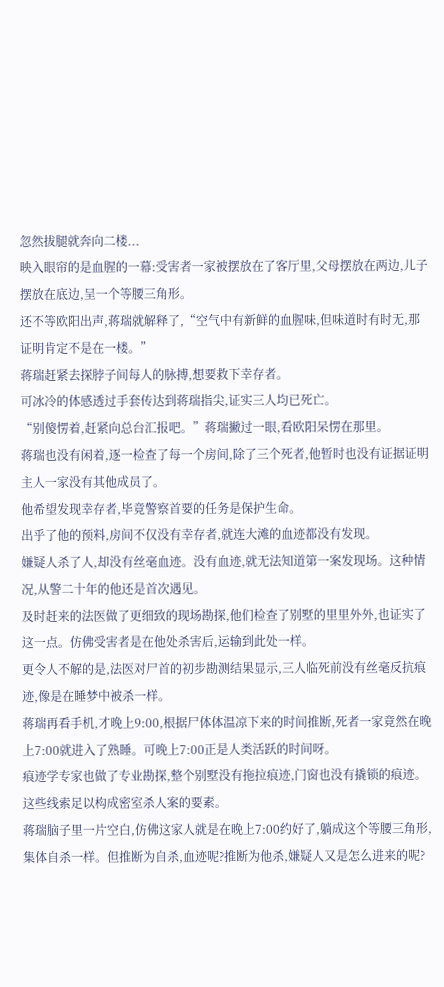忽然拔腿就奔向二楼...
映入眼帘的是血腥的一幕:受害者一家被摆放在了客厅里,父母摆放在两边,儿子摆放在底边,呈一个等腰三角形。
还不等欧阳出声,蒋瑞就解释了,“空气中有新鲜的血腥味,但味道时有时无,那证明肯定不是在一楼。”
蒋瑞赶紧去探脖子间每人的脉搏,想要救下幸存者。
可冰冷的体感透过手套传达到蒋瑞指尖,证实三人均已死亡。
“别傻愣着,赶紧向总台汇报吧。”蒋瑞撇过一眼,看欧阳呆愣在那里。
蒋瑞也没有闲着,逐一检查了每一个房间,除了三个死者,他暂时也没有证据证明主人一家没有其他成员了。
他希望发现幸存者,毕竟警察首要的任务是保护生命。
出乎了他的预料,房间不仅没有幸存者,就连大滩的血迹都没有发现。
嫌疑人杀了人,却没有丝毫血迹。没有血迹,就无法知道第一案发现场。这种情况,从警二十年的他还是首次遇见。
及时赶来的法医做了更细致的现场勘探,他们检查了别墅的里里外外,也证实了这一点。仿佛受害者是在他处杀害后,运输到此处一样。
更令人不解的是,法医对尸首的初步勘测结果显示,三人临死前没有丝毫反抗痕迹,像是在睡梦中被杀一样。
蒋瑞再看手机,才晚上9:00,根据尸体体温凉下来的时间推断,死者一家竟然在晚上7:00就进入了熟睡。可晚上7:00正是人类活跃的时间呀。
痕迹学专家也做了专业勘探,整个别墅没有拖拉痕迹,门窗也没有撬锁的痕迹。这些线索足以构成密室杀人案的要素。
蒋瑞脑子里一片空白,仿佛这家人就是在晚上7:00约好了,躺成这个等腰三角形,集体自杀一样。但推断为自杀,血迹呢?推断为他杀,嫌疑人又是怎么进来的呢?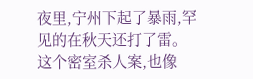夜里,宁州下起了暴雨,罕见的在秋天还打了雷。这个密室杀人案,也像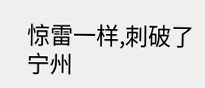惊雷一样,刺破了宁州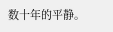数十年的平静。